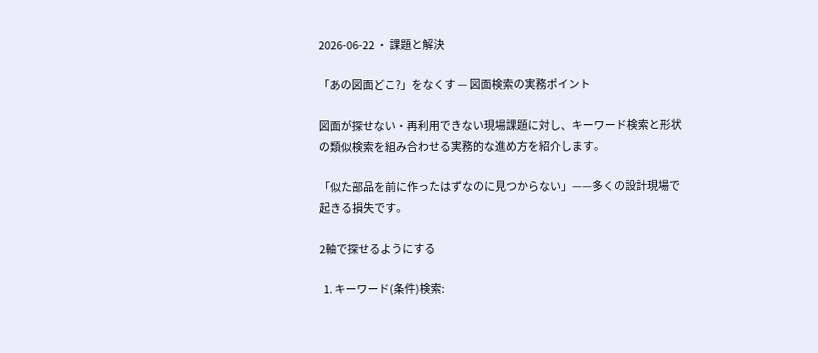2026-06-22 ・ 課題と解決

「あの図面どこ?」をなくす — 図面検索の実務ポイント

図面が探せない・再利用できない現場課題に対し、キーワード検索と形状の類似検索を組み合わせる実務的な進め方を紹介します。

「似た部品を前に作ったはずなのに見つからない」——多くの設計現場で起きる損失です。

2軸で探せるようにする

  1. キーワード(条件)検索: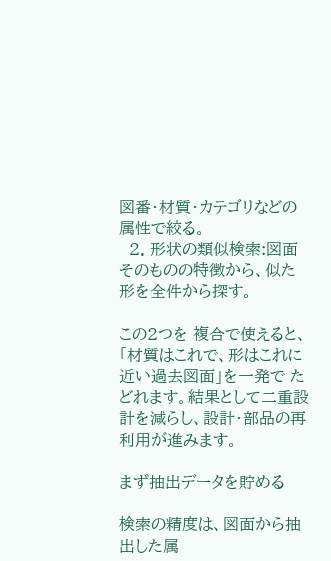図番・材質・カテゴリなどの属性で絞る。
  2. 形状の類似検索:図面そのものの特徴から、似た形を全件から探す。

この2つを 複合で使えると、「材質はこれで、形はこれに近い過去図面」を一発で たどれます。結果として二重設計を減らし、設計・部品の再利用が進みます。

まず抽出データを貯める

検索の精度は、図面から抽出した属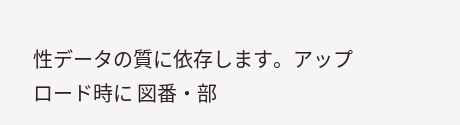性データの質に依存します。アップロード時に 図番・部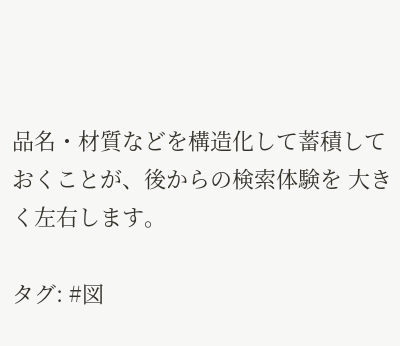品名・材質などを構造化して蓄積しておくことが、後からの検索体験を 大きく左右します。

タグ: #図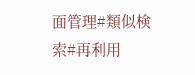面管理#類似検索#再利用